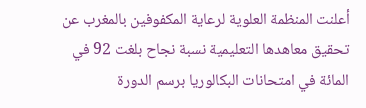أعلنت المنظمة العلوية لرعاية المكفوفين بالمغرب عن تحقيق معاهدها التعليمية نسبة نجاح بلغت 92 في المائة في امتحانات البكالوريا برسم الدورة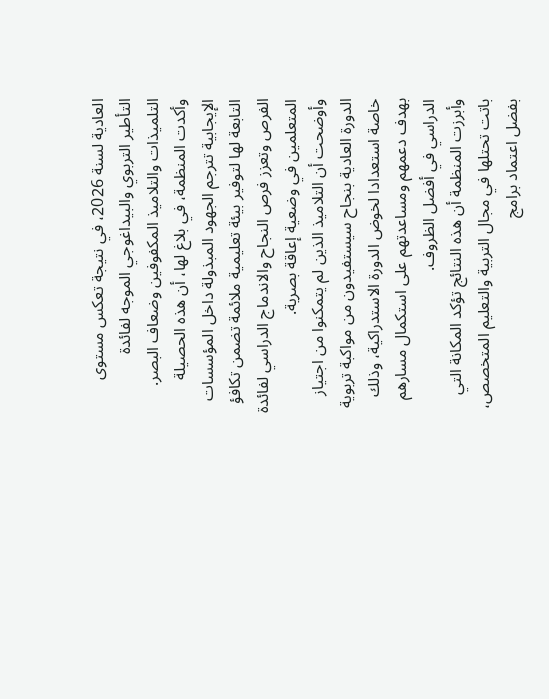العادية لسنة 2026، في نتيجة تعكس مستوى التأطير التربوي والبيداغوجي الموجه لفائدة التلميذات والتلاميذ المكفوفين وضعاف البصر.
وأكدت المنظمة، في بلاغ لها، أن هذه الحصيلة الإيجابية تترجم الجهود المبذولة داخل المؤسسات التابعة لها لتوفير بيئة تعليمية ملائمة تضمن تكافؤ الفرص وتعزز فرص النجاح والاندماج الدراسي لفائدة المتعلمين في وضعية إعاقة بصرية.
وأوضحت أن التلاميذ الذين لم يتمكنوا من اجتياز الدورة العادية بنجاح سيستفيدون من مواكبة تربوية خاصة استعدادا لخوض الدورة الاستدراكية، وذلك بهدف دعمهم ومساعدتهم على استكمال مسارهم الدراسي في أفضل الظروف.
وأبرزت المنظمة أن هذه النتائج تؤكد المكانة التي باتت تحتلها في مجال التربية والتعليم المتخصص، بفضل اعتماد برامج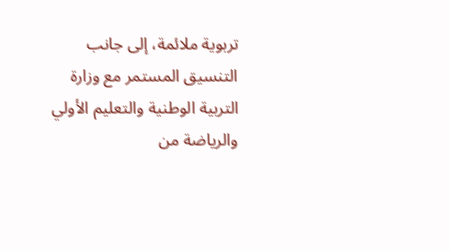تربوية ملائمة، إلى جانب التنسيق المستمر مع وزارة التربية الوطنية والتعليم الأولي والرياضة من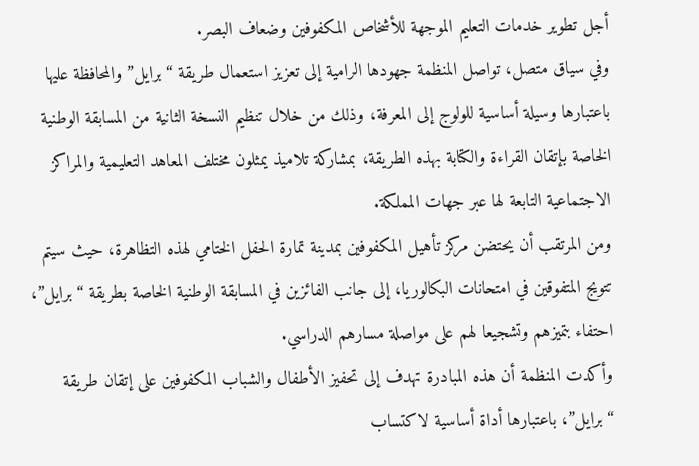أجل تطوير خدمات التعليم الموجهة للأشخاص المكفوفين وضعاف البصر.
وفي سياق متصل، تواصل المنظمة جهودها الرامية إلى تعزيز استعمال طريقة “برايل” والمحافظة عليها باعتبارها وسيلة أساسية للولوج إلى المعرفة، وذلك من خلال تنظيم النسخة الثانية من المسابقة الوطنية الخاصة بإتقان القراءة والكتابة بهذه الطريقة، بمشاركة تلاميذ يمثلون مختلف المعاهد التعليمية والمراكز الاجتماعية التابعة لها عبر جهات المملكة.
ومن المرتقب أن يحتضن مركز تأهيل المكفوفين بمدينة تمارة الحفل الختامي لهذه التظاهرة، حيث سيتم تتويج المتفوقين في امتحانات البكالوريا، إلى جانب الفائزين في المسابقة الوطنية الخاصة بطريقة “برايل”، احتفاء بتميزهم وتشجيعا لهم على مواصلة مسارهم الدراسي.
وأكدت المنظمة أن هذه المبادرة تهدف إلى تحفيز الأطفال والشباب المكفوفين على إتقان طريقة “برايل”، باعتبارها أداة أساسية لاكتساب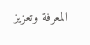المعرفة وتعزيز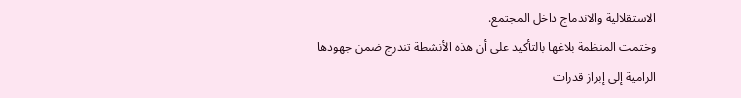الاستقلالية والاندماج داخل المجتمع.
وختمت المنظمة بلاغها بالتأكيد على أن هذه الأنشطة تندرج ضمن جهودها الرامية إلى إبراز قدرات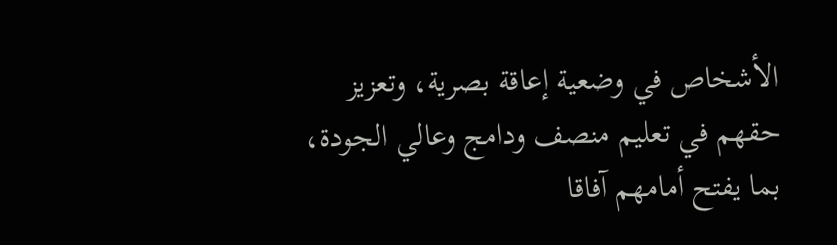الأشخاص في وضعية إعاقة بصرية، وتعزيز حقهم في تعليم منصف ودامج وعالي الجودة، بما يفتح أمامهم آفاقا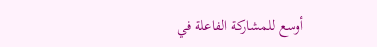أوسع للمشاركة الفاعلة في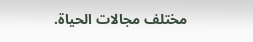مختلف مجالات الحياة.